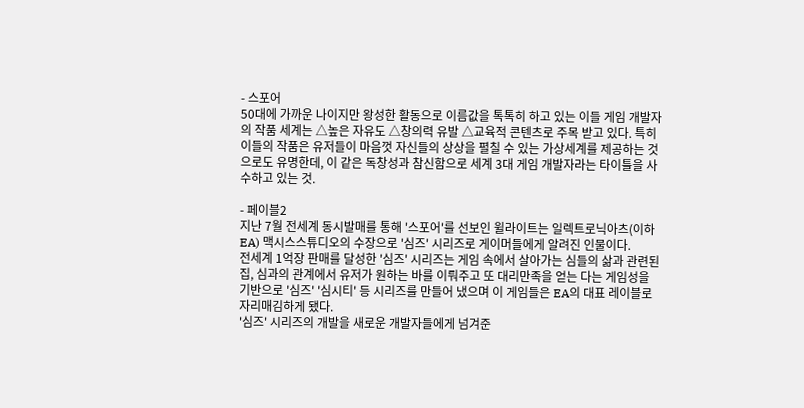- 스포어
50대에 가까운 나이지만 왕성한 활동으로 이름값을 톡톡히 하고 있는 이들 게임 개발자의 작품 세계는 △높은 자유도 △창의력 유발 △교육적 콘텐츠로 주목 받고 있다. 특히 이들의 작품은 유저들이 마음껏 자신들의 상상을 펼칠 수 있는 가상세계를 제공하는 것으로도 유명한데, 이 같은 독창성과 참신함으로 세계 3대 게임 개발자라는 타이틀을 사수하고 있는 것.

- 페이블2
지난 7월 전세계 동시발매를 통해 '스포어'를 선보인 윌라이트는 일렉트로닉아츠(이하 EA) 맥시스스튜디오의 수장으로 '심즈' 시리즈로 게이머들에게 알려진 인물이다.
전세계 1억장 판매를 달성한 '심즈' 시리즈는 게임 속에서 살아가는 심들의 삶과 관련된 집, 심과의 관계에서 유저가 원하는 바를 이뤄주고 또 대리만족을 얻는 다는 게임성을 기반으로 '심즈' '심시티' 등 시리즈를 만들어 냈으며 이 게임들은 EA의 대표 레이블로 자리매김하게 됐다.
'심즈' 시리즈의 개발을 새로운 개발자들에게 넘겨준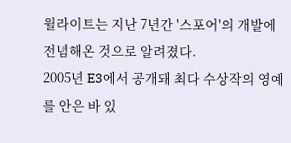윌라이트는 지난 7년간 '스포어'의 개발에 전념해온 것으로 알려졌다.
2005년 E3에서 공개돼 최다 수상작의 영예를 안은 바 있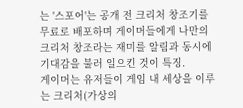는 '스포어'는 공개 전 크리처 창조기를 무료로 배포하며 게이머들에게 나만의 크리처 창조라는 재미를 알림과 동시에 기대감을 불러 일으킨 것이 특징.
게이머는 유저들이 게임 내 세상을 이루는 크리처(가상의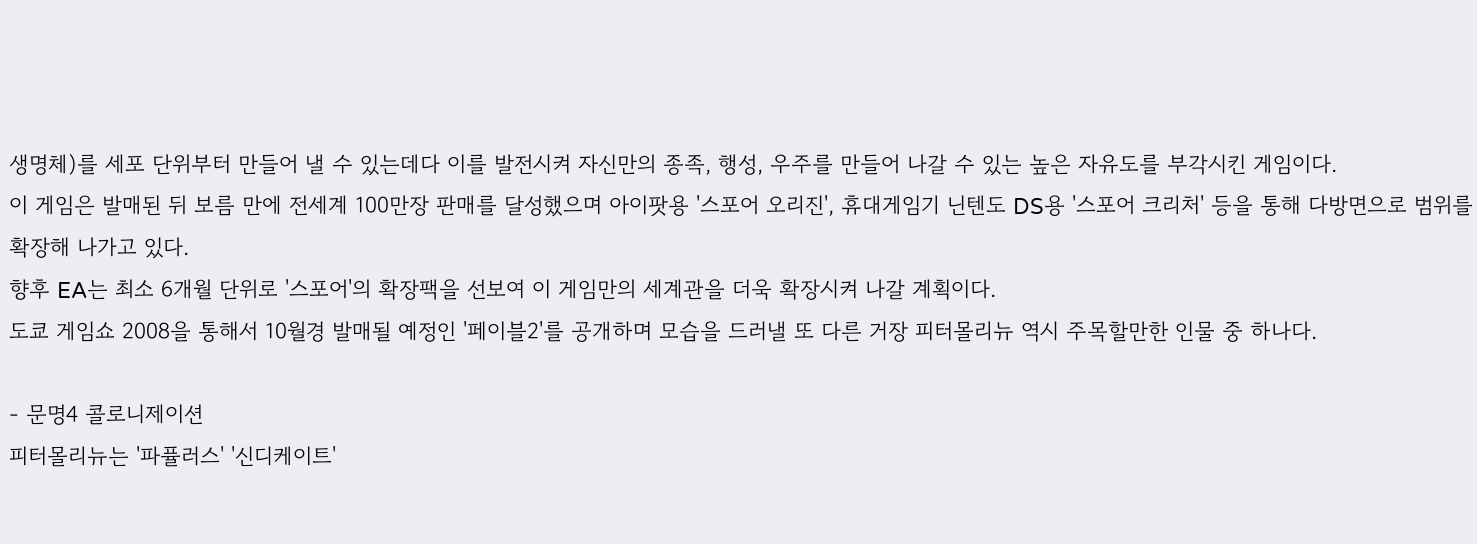생명체)를 세포 단위부터 만들어 낼 수 있는데다 이를 발전시켜 자신만의 종족, 행성, 우주를 만들어 나갈 수 있는 높은 자유도를 부각시킨 게임이다.
이 게임은 발매된 뒤 보름 만에 전세계 100만장 판매를 달성했으며 아이팟용 '스포어 오리진', 휴대게임기 닌텐도 DS용 '스포어 크리처' 등을 통해 다방면으로 범위를 확장해 나가고 있다.
향후 EA는 최소 6개월 단위로 '스포어'의 확장팩을 선보여 이 게임만의 세계관을 더욱 확장시켜 나갈 계획이다.
도쿄 게임쇼 2008을 통해서 10월경 발매될 예정인 '페이블2'를 공개하며 모습을 드러낼 또 다른 거장 피터몰리뉴 역시 주목할만한 인물 중 하나다.

- 문명4 콜로니제이션
피터몰리뉴는 '파퓰러스' '신디케이트'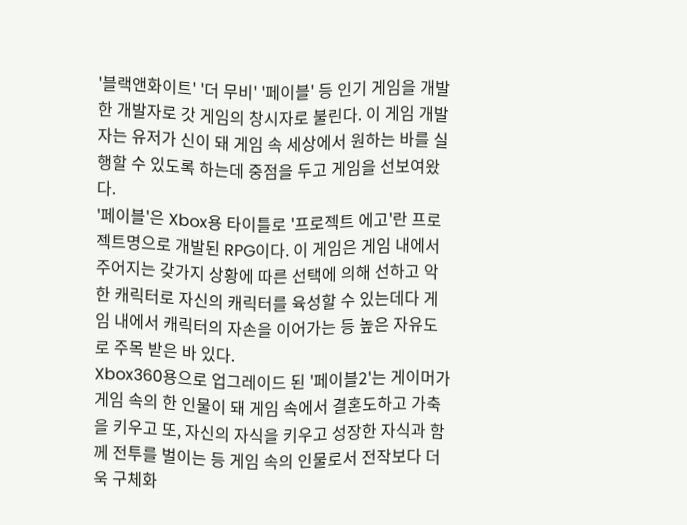'블랙앤화이트' '더 무비' '페이블' 등 인기 게임을 개발한 개발자로 갓 게임의 창시자로 불린다. 이 게임 개발자는 유저가 신이 돼 게임 속 세상에서 원하는 바를 실행할 수 있도록 하는데 중점을 두고 게임을 선보여왔다.
'페이블'은 Xbox용 타이틀로 '프로젝트 에고'란 프로젝트명으로 개발된 RPG이다. 이 게임은 게임 내에서 주어지는 갖가지 상황에 따른 선택에 의해 선하고 악한 캐릭터로 자신의 캐릭터를 육성할 수 있는데다 게임 내에서 캐릭터의 자손을 이어가는 등 높은 자유도로 주목 받은 바 있다.
Xbox360용으로 업그레이드 된 '페이블2'는 게이머가 게임 속의 한 인물이 돼 게임 속에서 결혼도하고 가축을 키우고 또, 자신의 자식을 키우고 성장한 자식과 함께 전투를 벌이는 등 게임 속의 인물로서 전작보다 더욱 구체화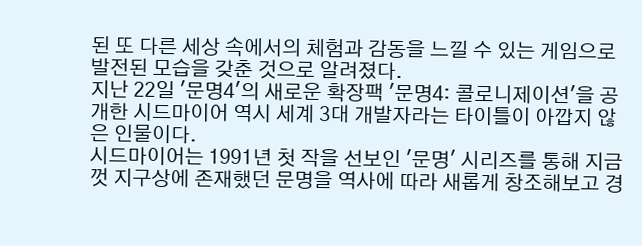된 또 다른 세상 속에서의 체험과 감동을 느낄 수 있는 게임으로 발전된 모습을 갖춘 것으로 알려졌다.
지난 22일 '문명4'의 새로운 확장팩 '문명4: 콜로니제이션'을 공개한 시드마이어 역시 세계 3대 개발자라는 타이틀이 아깝지 않은 인물이다.
시드마이어는 1991년 첫 작을 선보인 '문명' 시리즈를 통해 지금껏 지구상에 존재했던 문명을 역사에 따라 새롭게 창조해보고 경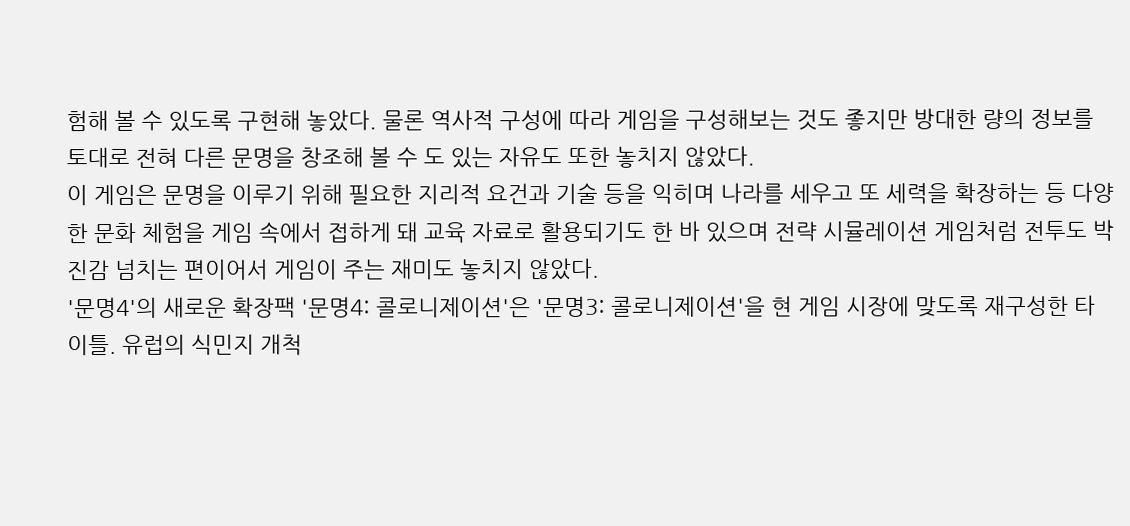험해 볼 수 있도록 구현해 놓았다. 물론 역사적 구성에 따라 게임을 구성해보는 것도 좋지만 방대한 량의 정보를 토대로 전혀 다른 문명을 창조해 볼 수 도 있는 자유도 또한 놓치지 않았다.
이 게임은 문명을 이루기 위해 필요한 지리적 요건과 기술 등을 익히며 나라를 세우고 또 세력을 확장하는 등 다양한 문화 체험을 게임 속에서 접하게 돼 교육 자료로 활용되기도 한 바 있으며 전략 시뮬레이션 게임처럼 전투도 박진감 넘치는 편이어서 게임이 주는 재미도 놓치지 않았다.
'문명4'의 새로운 확장팩 '문명4: 콜로니제이션'은 '문명3: 콜로니제이션'을 현 게임 시장에 맞도록 재구성한 타이틀. 유럽의 식민지 개척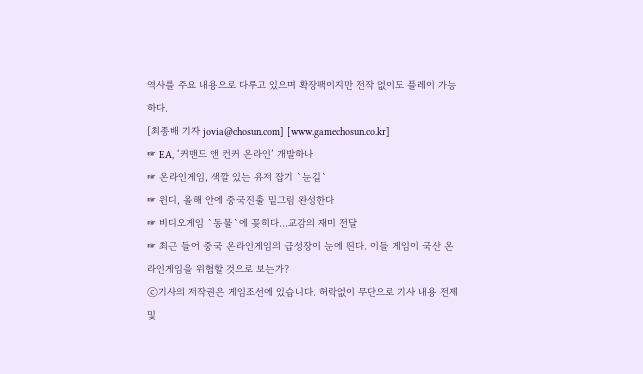역사를 주요 내용으로 다루고 있으며 확장팩이지만 전작 없이도 플레이 가능하다.
[최종배 기자 jovia@chosun.com] [www.gamechosun.co.kr]
☞ EA, ‘커맨드 앤 컨커 온라인’ 개발하나
☞ 온라인게임, 색깔 있는 유저 잡기 `눈길`
☞ 윈디, 올해 안에 중국진출 밑그림 완성한다
☞ 비디오게임 `동물`에 꽂히다…교감의 재미 전달
☞ 최근 들어 중국 온라인게임의 급성장이 눈에 띈다. 이들 게임이 국산 온라인게임을 위협할 것으로 보는가?
ⓒ기사의 저작권은 게임조선에 있습니다. 허락없이 무단으로 기사 내용 전제 및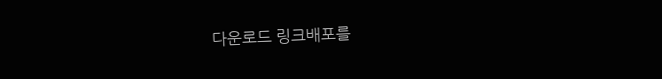다운로드 링크배포를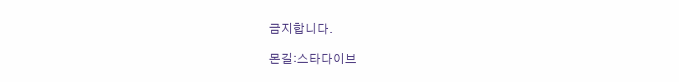금지합니다.

몬길:스타다이브